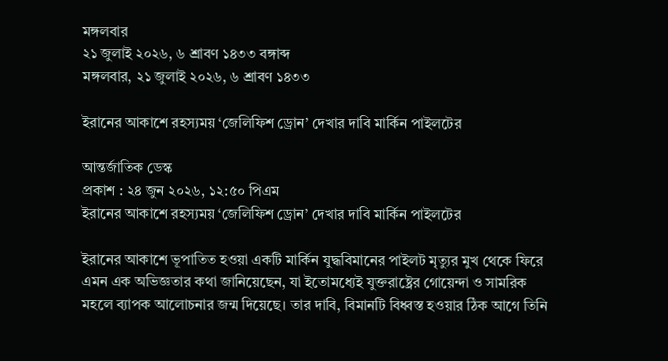মঙ্গলবার
২১ জুলাই ২০২৬, ৬ শ্রাবণ ১৪৩৩ বঙ্গাব্দ
মঙ্গলবার, ২১ জুলাই ২০২৬, ৬ শ্রাবণ ১৪৩৩

ইরানের আকাশে রহস্যময় ‘জেলিফিশ ড্রোন’ দেখার দাবি মার্কিন পাইলটের

আন্তর্জাতিক ডেস্ক
প্রকাশ : ২৪ জুন ২০২৬, ১২:৫০ পিএম
ইরানের আকাশে রহস্যময় ‘জেলিফিশ ড্রোন’ দেখার দাবি মার্কিন পাইলটের

ইরানের আকাশে ভূপাতিত হওয়া একটি মার্কিন যুদ্ধবিমানের পাইলট মৃত্যুর মুখ থেকে ফিরে এমন এক অভিজ্ঞতার কথা জানিয়েছেন, যা ইতোমধ্যেই যুক্তরাষ্ট্রের গোয়েন্দা ও সামরিক মহলে ব্যাপক আলোচনার জন্ম দিয়েছে। তার দাবি, বিমানটি বিধ্বস্ত হওয়ার ঠিক আগে তিনি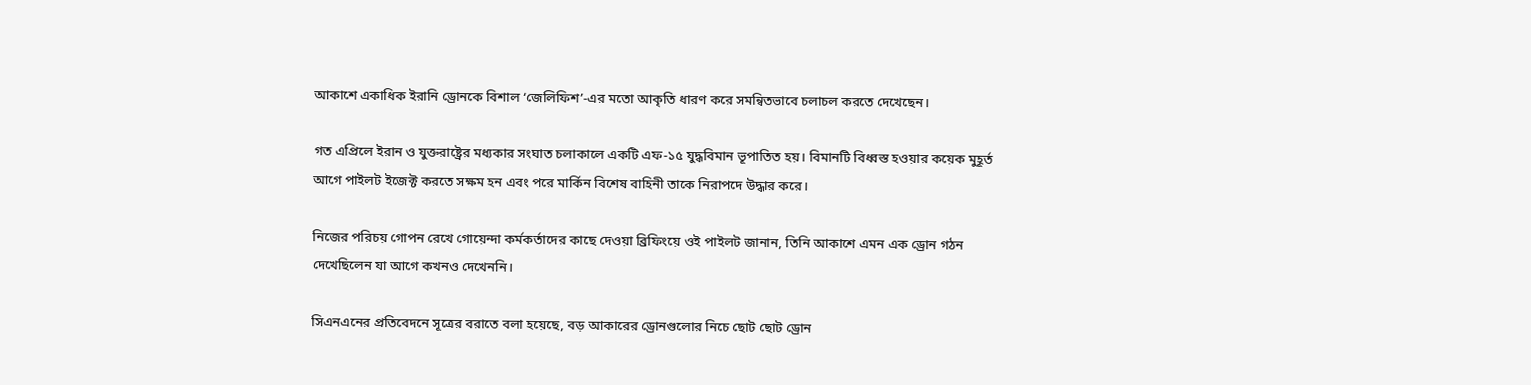আকাশে একাধিক ইরানি ড্রোনকে বিশাল ‘জেলিফিশ’-এর মতো আকৃতি ধারণ করে সমন্বিতভাবে চলাচল করতে দেখেছেন।

গত এপ্রিলে ইরান ও যুক্তরাষ্ট্রের মধ্যকার সংঘাত চলাকালে একটি এফ-১৫ যুদ্ধবিমান ভূপাতিত হয়। বিমানটি বিধ্বস্ত হওয়ার কয়েক মুহূর্ত আগে পাইলট ইজেক্ট করতে সক্ষম হন এবং পরে মার্কিন বিশেষ বাহিনী তাকে নিরাপদে উদ্ধার করে।

নিজের পরিচয় গোপন রেখে গোয়েন্দা কর্মকর্তাদের কাছে দেওয়া ব্রিফিংয়ে ওই পাইলট জানান, তিনি আকাশে এমন এক ড্রোন গঠন দেখেছিলেন যা আগে কখনও দেখেননি।

সিএনএনের প্রতিবেদনে সূত্রের বরাতে বলা হয়েছে, বড় আকারের ড্রোনগুলোর নিচে ছোট ছোট ড্রোন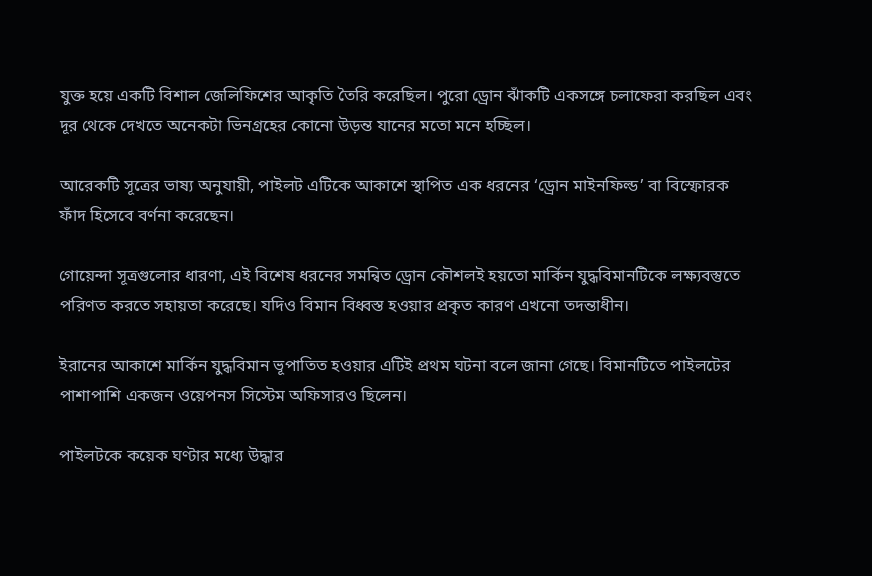যুক্ত হয়ে একটি বিশাল জেলিফিশের আকৃতি তৈরি করেছিল। পুরো ড্রোন ঝাঁকটি একসঙ্গে চলাফেরা করছিল এবং দূর থেকে দেখতে অনেকটা ভিনগ্রহের কোনো উড়ন্ত যানের মতো মনে হচ্ছিল।

আরেকটি সূত্রের ভাষ্য অনুযায়ী, পাইলট এটিকে আকাশে স্থাপিত এক ধরনের ‘ড্রোন মাইনফিল্ড’ বা বিস্ফোরক ফাঁদ হিসেবে বর্ণনা করেছেন।

গোয়েন্দা সূত্রগুলোর ধারণা, এই বিশেষ ধরনের সমন্বিত ড্রোন কৌশলই হয়তো মার্কিন যুদ্ধবিমানটিকে লক্ষ্যবস্তুতে পরিণত করতে সহায়তা করেছে। যদিও বিমান বিধ্বস্ত হওয়ার প্রকৃত কারণ এখনো তদন্তাধীন।

ইরানের আকাশে মার্কিন যুদ্ধবিমান ভূপাতিত হওয়ার এটিই প্রথম ঘটনা বলে জানা গেছে। বিমানটিতে পাইলটের পাশাপাশি একজন ওয়েপনস সিস্টেম অফিসারও ছিলেন।

পাইলটকে কয়েক ঘণ্টার মধ্যে উদ্ধার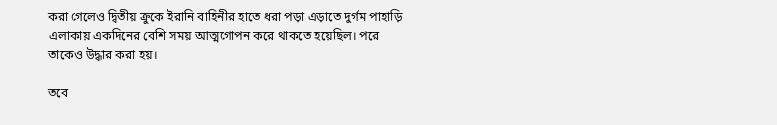করা গেলেও দ্বিতীয় ক্রুকে ইরানি বাহিনীর হাতে ধরা পড়া এড়াতে দুর্গম পাহাড়ি এলাকায় একদিনের বেশি সময় আত্মগোপন করে থাকতে হয়েছিল। পরে তাকেও উদ্ধার করা হয়।

তবে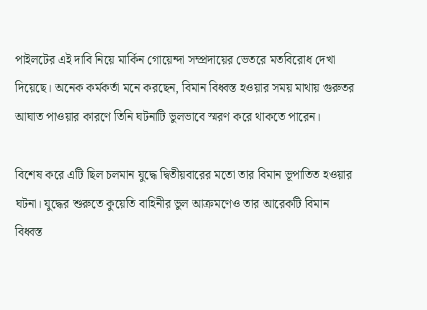পাইলটের এই দাবি নিয়ে মার্কিন গোয়েন্দা সম্প্রদায়ের ভেতরে মতবিরোধ দেখা দিয়েছে। অনেক কর্মকর্তা মনে করছেন, বিমান বিধ্বস্ত হওয়ার সময় মাথায় গুরুতর আঘাত পাওয়ার কারণে তিনি ঘটনাটি ভুলভাবে স্মরণ করে থাকতে পারেন।

বিশেষ করে এটি ছিল চলমান যুদ্ধে দ্বিতীয়বারের মতো তার বিমান ভূপাতিত হওয়ার ঘটনা। যুদ্ধের শুরুতে কুয়েতি বাহিনীর ভুল আক্রমণেও তার আরেকটি বিমান বিধ্বস্ত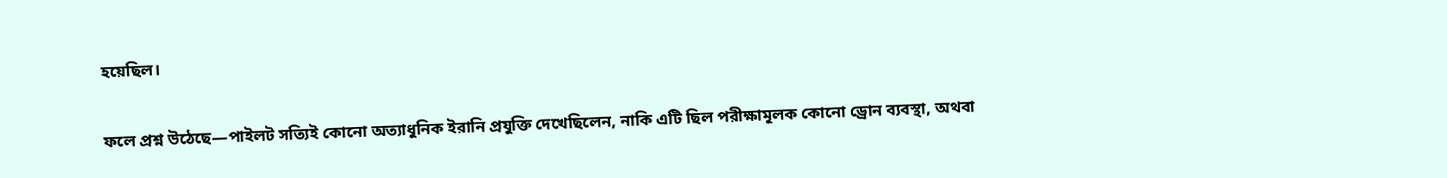হয়েছিল।

ফলে প্রশ্ন উঠেছে—পাইলট সত্যিই কোনো অত্যাধুনিক ইরানি প্রযুক্তি দেখেছিলেন, নাকি এটি ছিল পরীক্ষামূলক কোনো ড্রোন ব্যবস্থা, অথবা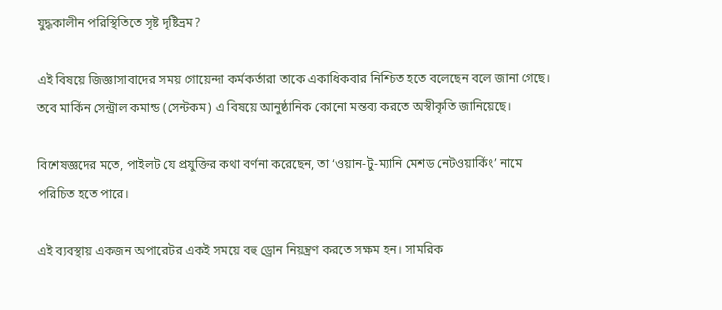যুদ্ধকালীন পরিস্থিতিতে সৃষ্ট দৃষ্টিভ্রম?

এই বিষয়ে জিজ্ঞাসাবাদের সময় গোয়েন্দা কর্মকর্তারা তাকে একাধিকবার নিশ্চিত হতে বলেছেন বলে জানা গেছে। তবে মার্কিন সেন্ট্রাল কমান্ড (সেন্টকম) এ বিষয়ে আনুষ্ঠানিক কোনো মন্তব্য করতে অস্বীকৃতি জানিয়েছে।

বিশেষজ্ঞদের মতে, পাইলট যে প্রযুক্তির কথা বর্ণনা করেছেন, তা ‘ওয়ান-টু-ম্যানি মেশড নেটওয়ার্কিং’ নামে পরিচিত হতে পারে।

এই ব্যবস্থায় একজন অপারেটর একই সময়ে বহু ড্রোন নিয়ন্ত্রণ করতে সক্ষম হন। সামরিক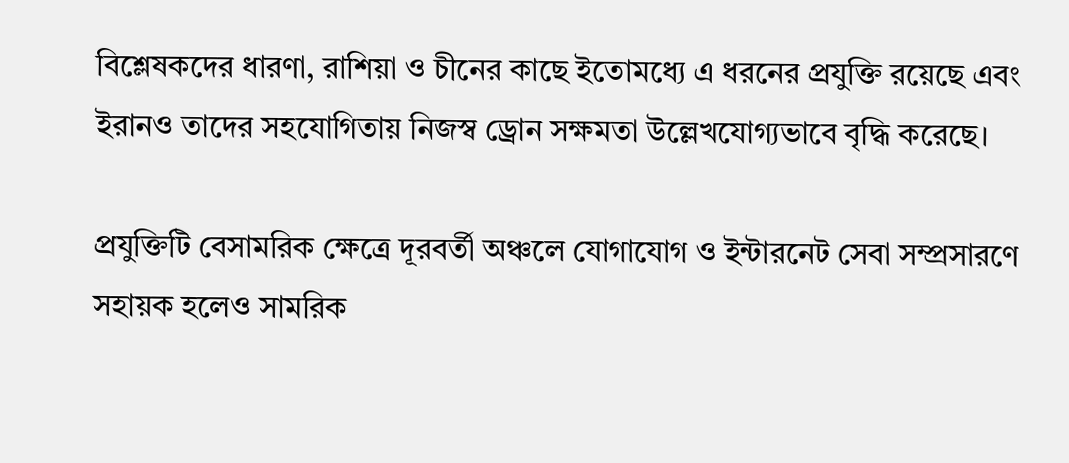বিশ্লেষকদের ধারণা, রাশিয়া ও চীনের কাছে ইতোমধ্যে এ ধরনের প্রযুক্তি রয়েছে এবং ইরানও তাদের সহযোগিতায় নিজস্ব ড্রোন সক্ষমতা উল্লেখযোগ্যভাবে বৃদ্ধি করেছে।

প্রযুক্তিটি বেসামরিক ক্ষেত্রে দূরবর্তী অঞ্চলে যোগাযোগ ও ইন্টারনেট সেবা সম্প্রসারণে সহায়ক হলেও সামরিক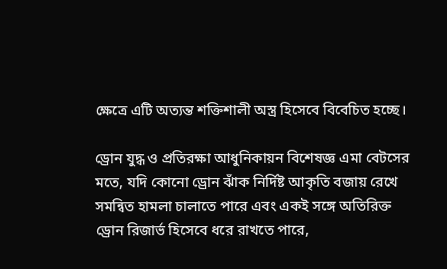ক্ষেত্রে এটি অত্যন্ত শক্তিশালী অস্ত্র হিসেবে বিবেচিত হচ্ছে।

ড্রোন যুদ্ধ ও প্রতিরক্ষা আধুনিকায়ন বিশেষজ্ঞ এমা বেটসের মতে, যদি কোনো ড্রোন ঝাঁক নির্দিষ্ট আকৃতি বজায় রেখে সমন্বিত হামলা চালাতে পারে এবং একই সঙ্গে অতিরিক্ত ড্রোন রিজার্ভ হিসেবে ধরে রাখতে পারে,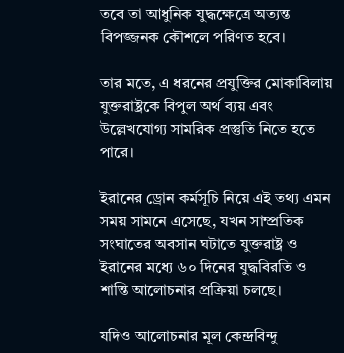তবে তা আধুনিক যুদ্ধক্ষেত্রে অত্যন্ত বিপজ্জনক কৌশলে পরিণত হবে।

তার মতে, এ ধরনের প্রযুক্তির মোকাবিলায় যুক্তরাষ্ট্রকে বিপুল অর্থ ব্যয় এবং উল্লেখযোগ্য সামরিক প্রস্তুতি নিতে হতে পারে।

ইরানের ড্রোন কর্মসূচি নিয়ে এই তথ্য এমন সময় সামনে এসেছে, যখন সাম্প্রতিক সংঘাতের অবসান ঘটাতে যুক্তরাষ্ট্র ও ইরানের মধ্যে ৬০ দিনের যুদ্ধবিরতি ও শান্তি আলোচনার প্রক্রিয়া চলছে।

যদিও আলোচনার মূল কেন্দ্রবিন্দু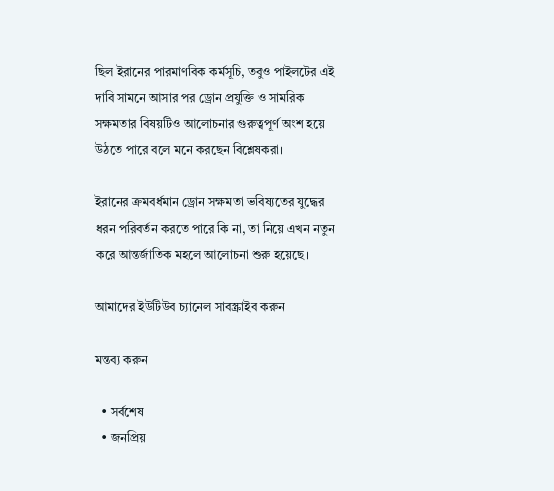ছিল ইরানের পারমাণবিক কর্মসূচি, তবুও পাইলটের এই দাবি সামনে আসার পর ড্রোন প্রযুক্তি ও সামরিক সক্ষমতার বিষয়টিও আলোচনার গুরুত্বপূর্ণ অংশ হয়ে উঠতে পারে বলে মনে করছেন বিশ্লেষকরা।

ইরানের ক্রমবর্ধমান ড্রোন সক্ষমতা ভবিষ্যতের যুদ্ধের ধরন পরিবর্তন করতে পারে কি না, তা নিয়ে এখন নতুন করে আন্তর্জাতিক মহলে আলোচনা শুরু হয়েছে।

আমাদের ইউটিউব চ্যানেল সাবস্ক্রাইব করুন

মন্তব্য করুন

  • সর্বশেষ
  • জনপ্রিয়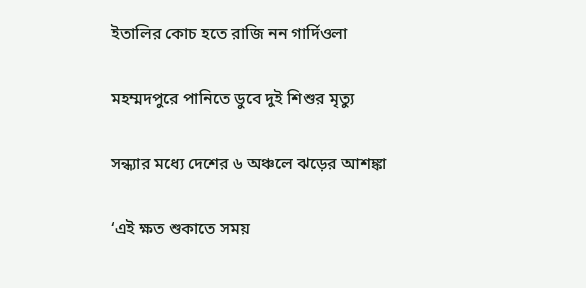ইতালির কোচ হতে রাজি নন গার্দিওলা

মহম্মদপুরে পানিতে ডুবে দুই শিশুর মৃত্যু

সন্ধ্যার মধ্যে দেশের ৬ অঞ্চলে ঝড়ের আশঙ্কা

‘এই ক্ষত শুকাতে সময়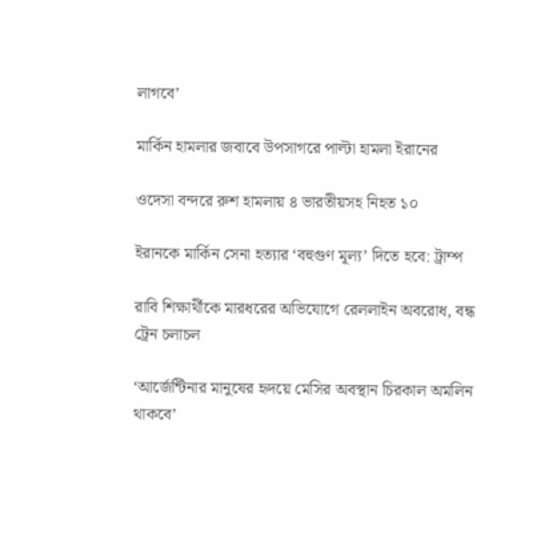লাগবে’

মার্কিন হামলার জবাবে উপসাগরে পাল্টা হামলা ইরানের

ওদেসা বন্দরে রুশ হামলায় ৪ ভারতীয়সহ নিহত ১০

ইরানকে মার্কিন সেনা হত্যার ‘বহুগুণ মূল্য’ দিতে হবে: ট্রাম্প

রাবি শিক্ষার্থীকে মারধরের অভিযোগে রেললাইন অবরোধ, বন্ধ ট্রেন চলাচল

‘আর্জেন্টিনার মানুষের হৃদয়ে মেসির অবস্থান চিরকাল অমলিন থাকবে’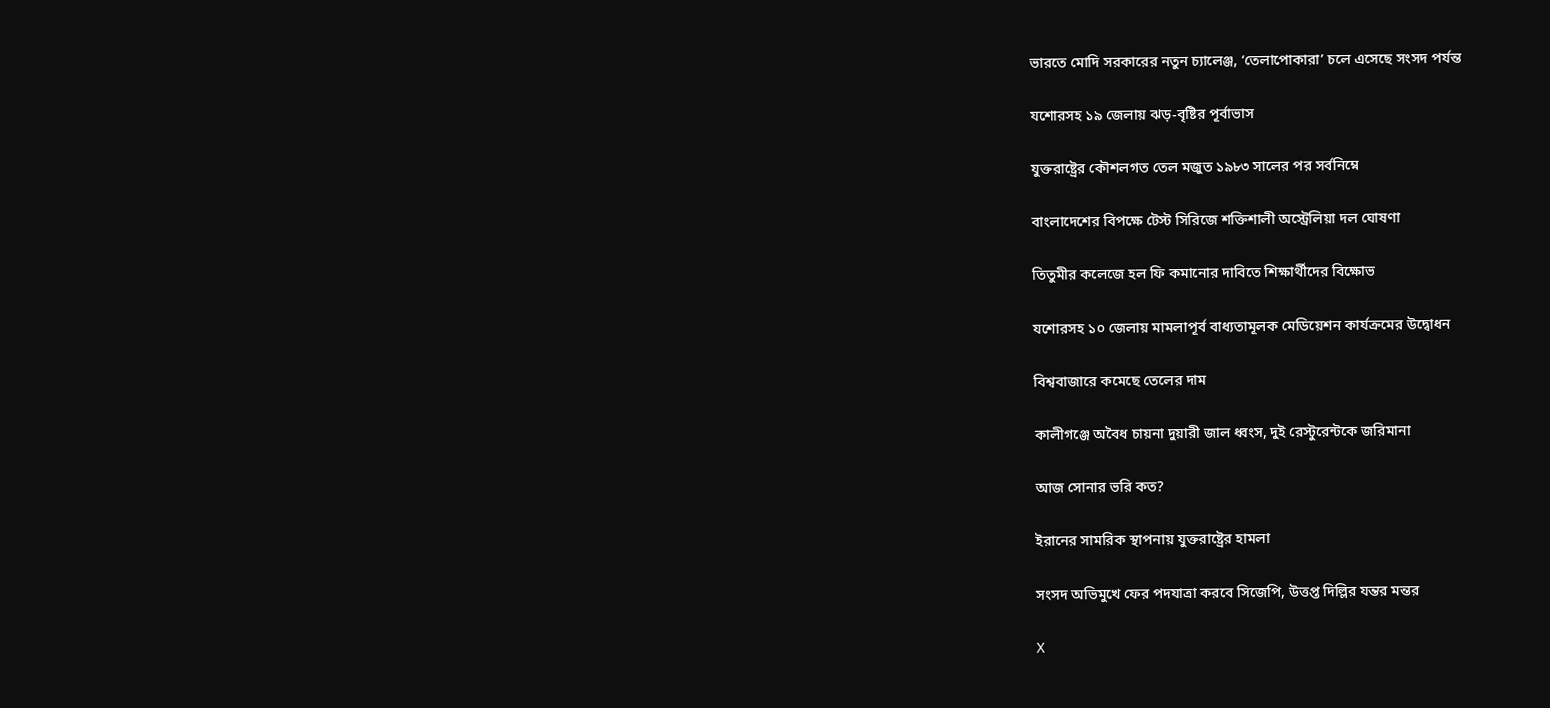ভারতে মোদি সরকারের নতুন চ্যালেঞ্জ, ‘তেলাপোকারা’ চলে এসেছে সংসদ পর্যন্ত

যশোরসহ ১৯ জেলায় ঝড়-বৃষ্টির পূর্বাভাস

যুক্তরাষ্ট্রের কৌশলগত তেল মজুত ১৯৮৩ সালের পর সর্বনিম্নে

বাংলাদেশের বিপক্ষে টেস্ট সিরিজে শক্তিশালী অস্ট্রেলিয়া দল ঘোষণা

তিতুমীর কলেজে হল ফি কমানোর দাবিতে শিক্ষার্থীদের বিক্ষোভ

যশোরসহ ১০ জেলায় মামলাপূর্ব বাধ্যতামূলক মেডিয়েশন কার্যক্রমের উদ্বোধন

বিশ্ববাজারে কমেছে তেলের দাম

কালীগঞ্জে অবৈধ চায়না দুয়ারী জাল ধ্বংস, দুই রেস্টুরেন্টকে জরিমানা

আজ সোনার ভরি কত?

ইরানের সামরিক স্থাপনায় যুক্তরাষ্ট্রের হামলা

সংসদ অভিমুখে ফের পদযাত্রা করবে সিজেপি, উত্তপ্ত দিল্লির যন্তর মন্তর

X